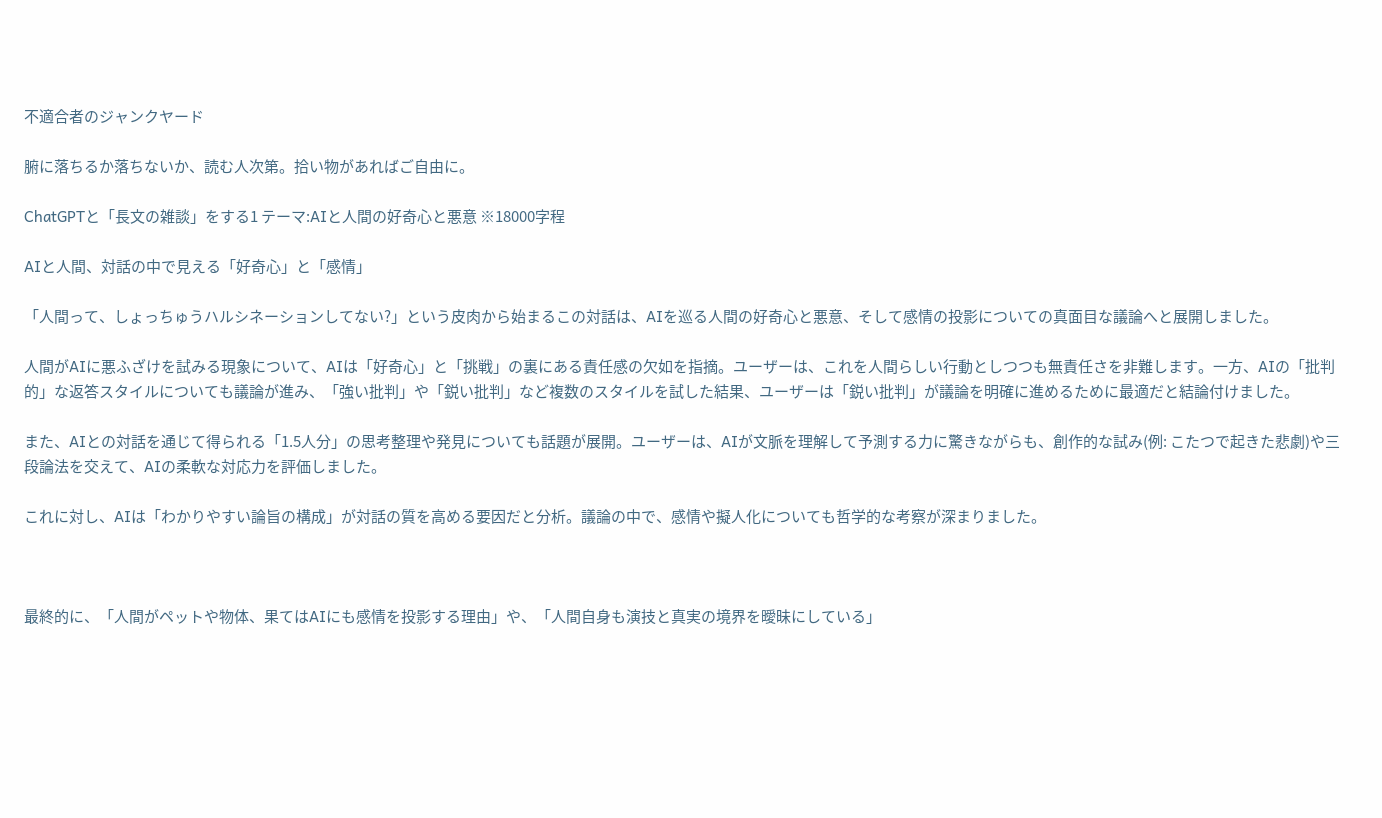不適合者のジャンクヤード

腑に落ちるか落ちないか、読む人次第。拾い物があればご自由に。

ChatGPTと「長文の雑談」をする1 テーマ:AIと人間の好奇心と悪意 ※18000字程

AIと人間、対話の中で見える「好奇心」と「感情」

「人間って、しょっちゅうハルシネーションしてない?」という皮肉から始まるこの対話は、AIを巡る人間の好奇心と悪意、そして感情の投影についての真面目な議論へと展開しました。

人間がAIに悪ふざけを試みる現象について、AIは「好奇心」と「挑戦」の裏にある責任感の欠如を指摘。ユーザーは、これを人間らしい行動としつつも無責任さを非難します。一方、AIの「批判的」な返答スタイルについても議論が進み、「強い批判」や「鋭い批判」など複数のスタイルを試した結果、ユーザーは「鋭い批判」が議論を明確に進めるために最適だと結論付けました。

また、AIとの対話を通じて得られる「1.5人分」の思考整理や発見についても話題が展開。ユーザーは、AIが文脈を理解して予測する力に驚きながらも、創作的な試み(例: こたつで起きた悲劇)や三段論法を交えて、AIの柔軟な対応力を評価しました。

これに対し、AIは「わかりやすい論旨の構成」が対話の質を高める要因だと分析。議論の中で、感情や擬人化についても哲学的な考察が深まりました。



最終的に、「人間がペットや物体、果てはAIにも感情を投影する理由」や、「人間自身も演技と真実の境界を曖昧にしている」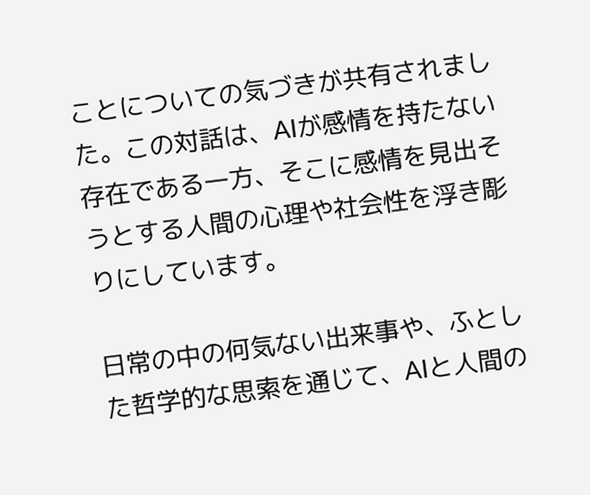ことについての気づきが共有されました。この対話は、AIが感情を持たない存在である一方、そこに感情を見出そうとする人間の心理や社会性を浮き彫りにしています。

日常の中の何気ない出来事や、ふとした哲学的な思索を通じて、AIと人間の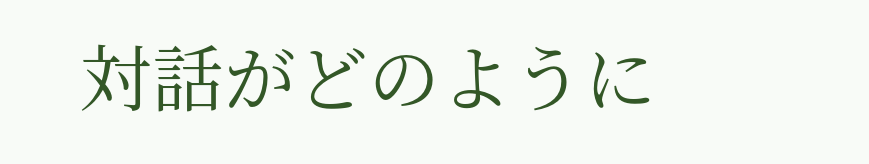対話がどのように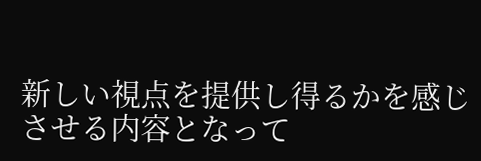新しい視点を提供し得るかを感じさせる内容となって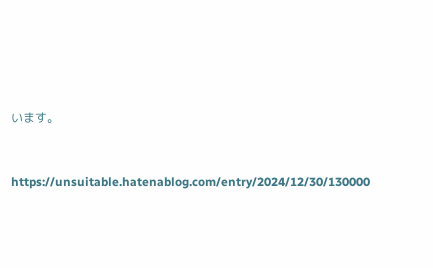います。



https://unsuitable.hatenablog.com/entry/2024/12/30/130000